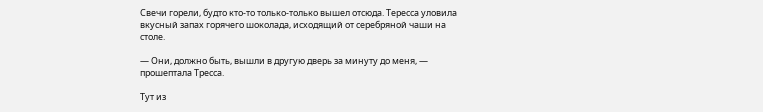Свечи горели, будто кто-то только-только вышел отсюда. Тересса уловила вкусный запах горячего шоколада, исходящий от серебряной чаши на столе.

— Они, должно быть, вышли в другую дверь за минуту до меня, — прошептала Тресса.

Тут из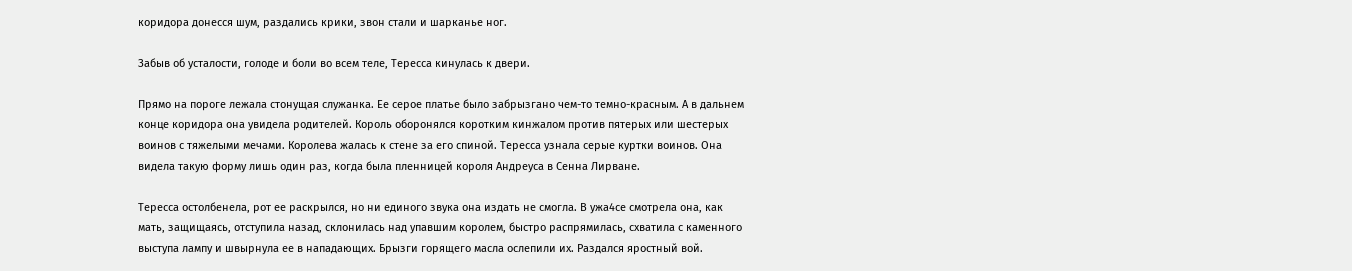коридора донесся шум, раздались крики, звон стали и шарканье ног.

Забыв об усталости, голоде и боли во всем теле, Тересса кинулась к двери.

Прямо на пороге лежала стонущая служанка. Ее серое платье было забрызгано чем-то темно-красным. А в дальнем конце коридора она увидела родителей. Король оборонялся коротким кинжалом против пятерых или шестерых воинов с тяжелыми мечами. Королева жалась к стене за его спиной. Тересса узнала серые куртки воинов. Она видела такую форму лишь один раз, когда была пленницей короля Андреуса в Сенна Лирване.

Тересса остолбенела, рот ее раскрылся, но ни единого звука она издать не смогла. В ужа4се смотрела она, как мать, защищаясь, отступила назад, склонилась над упавшим королем, быстро распрямилась, схватила с каменного выступа лампу и швырнула ее в нападающих. Брызги горящего масла ослепили их. Раздался яростный вой.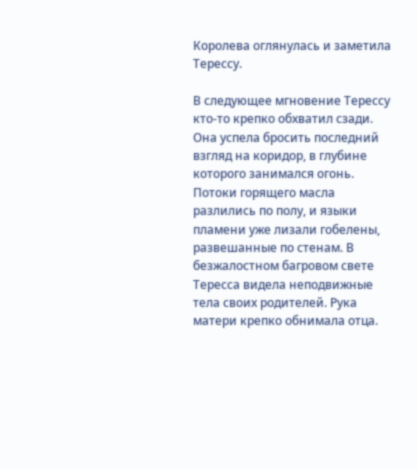Королева оглянулась и заметила Терессу.

В следующее мгновение Терессу кто-то крепко обхватил сзади. Она успела бросить последний взгляд на коридор, в глубине которого занимался огонь. Потоки горящего масла разлились по полу, и языки пламени уже лизали гобелены, развешанные по стенам. В безжалостном багровом свете Тересса видела неподвижные тела своих родителей. Рука матери крепко обнимала отца.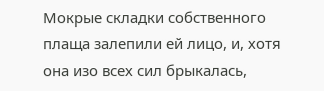Мокрые складки собственного плаща залепили ей лицо, и, хотя она изо всех сил брыкалась,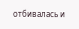отбивалась и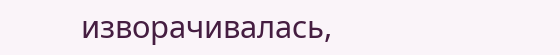изворачивалась,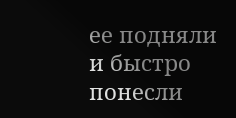ее подняли и быстро понесли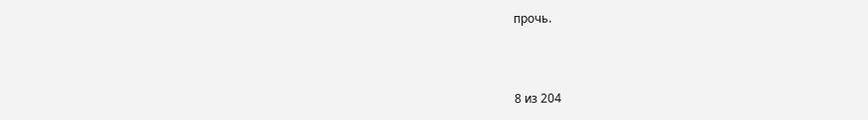прочь.



8 из 204